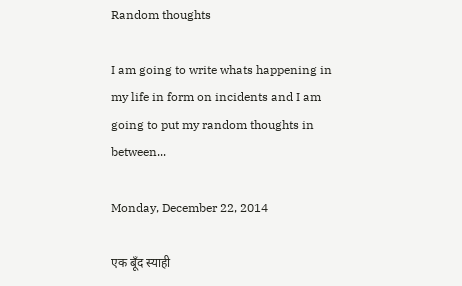Random thoughts

I am going to write whats happening in my life in form on incidents and I am going to put my random thoughts in between...

Monday, December 22, 2014

एक बूँद स्याही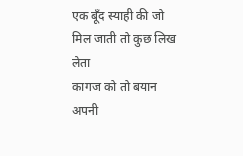एक बूँद स्याही की जो मिल जाती तो कुछ लिख लेता
कागज को तो बयान अपनी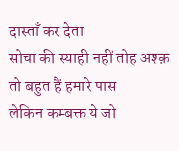दास्ताँ कर देता
सोचा की स्याही नहीं तोह अश्क़ तो बहुत हैं हमारे पास
लेकिन कम्बक्त ये जो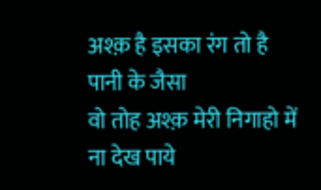अश्क़ है इसका रंग तो है पानी के जैसा
वो तोह अश्क़ मेरी निगाहो में ना देख पाये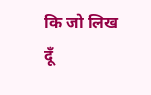कि जो लिख दूँ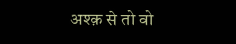अश्क़ से तो वो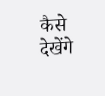कैसे देखेंगे